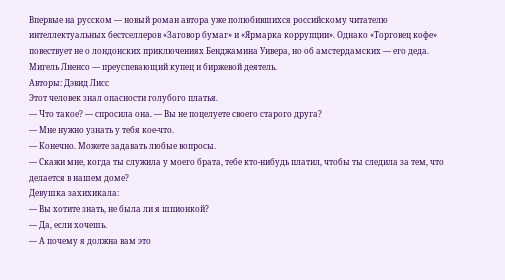Впервые на русском — новый роман автора уже полюбившихся российскому читателю интеллектуальных бестселлеров «Заговор бумаг» и «Ярмарка коррупции». Однако «Торговец кофе» повествует не о лондонских приключениях Бенджамина Уивера, но об амстердамских — его деда. Мигель Лиенсо — преуспевающий купец и биржевой деятель.
Авторы: Дэвид Лисс
Этот человек знал опасности голубого платья.
— Что такое? — спросила она. — Вы не поцелуете своего старого друга?
— Мне нужно узнать у тебя кое-что.
— Конечно. Можете задавать любые вопросы.
— Скажи мне, когда ты служила у моего брата, тебе кто-нибудь платил, чтобы ты следила за тем, что делается в нашем доме?
Девушка захихикала:
— Вы хотите знать, не была ли я шпионкой?
— Да, если хочешь.
— А почему я должна вам это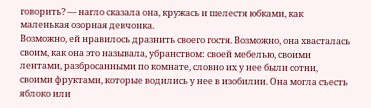говорить? — нагло сказала она, кружась и шелестя юбками, как маленькая озорная девчонка.
Возможно, ей нравилось дразнить своего гостя. Возможно, она хвасталась своим, как она это называла, убранством: своей мебелью, своими лентами, разбросанными по комнате, словно их у нее были сотни, своими фруктами, которые водились у нее в изобилии. Она могла съесть яблоко или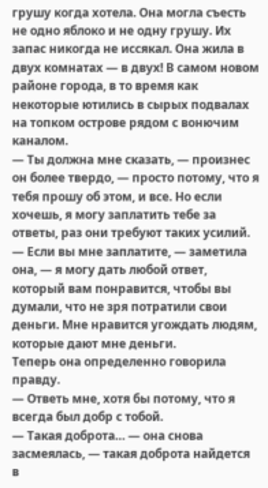грушу когда хотела. Она могла съесть не одно яблоко и не одну грушу. Их запас никогда не иссякал. Она жила в двух комнатах — в двух! В самом новом районе города, в то время как некоторые ютились в сырых подвалах на топком острове рядом с вонючим каналом.
— Ты должна мне сказать, — произнес он более твердо, — просто потому, что я тебя прошу об этом, и все. Но если хочешь, я могу заплатить тебе за ответы, раз они требуют таких усилий.
— Если вы мне заплатите, — заметила она, — я могу дать любой ответ, который вам понравится, чтобы вы думали, что не зря потратили свои деньги. Мне нравится угождать людям, которые дают мне деньги.
Теперь она определенно говорила правду.
— Ответь мне, хотя бы потому, что я всегда был добр с тобой.
— Такая доброта… — она снова засмеялась, — такая доброта найдется в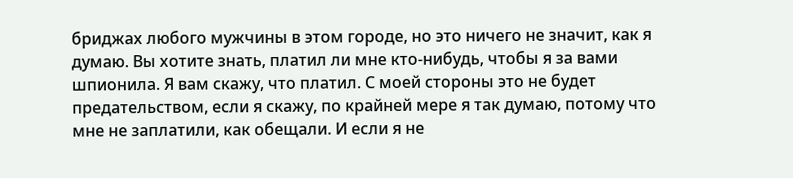бриджах любого мужчины в этом городе, но это ничего не значит, как я думаю. Вы хотите знать, платил ли мне кто-нибудь, чтобы я за вами шпионила. Я вам скажу, что платил. С моей стороны это не будет предательством, если я скажу, по крайней мере я так думаю, потому что мне не заплатили, как обещали. И если я не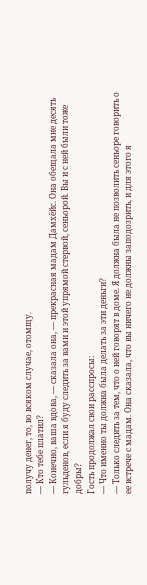получу денег, то, во всяком случае, отомщу.
— Кто тебе платил?
— Конечно, ваша вдова, — сказала она, — прекрасная мадам Дамхёйс. Она обещала мне десять гульденов, если я буду следить за вами и этой упрямой стервой, сеньорой. Вы и с ней были тоже добры?
Гость продолжал свои расспросы:
— Что именно ты должна была делать за эти деньги?
— Только следить за тем, что о ней говорят в доме. Я должна была не позволить сеньоре говорить о ее встрече с мадам. Она сказала, что вы ничего не должны заподозрить, и для этого я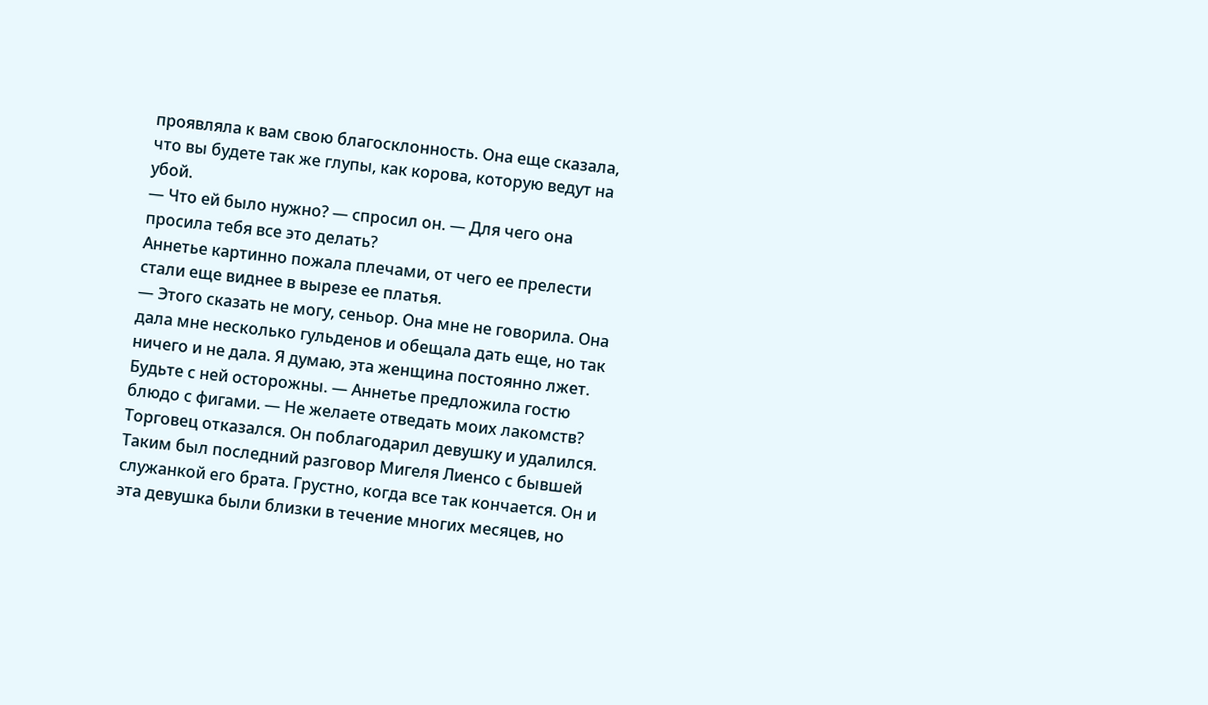проявляла к вам свою благосклонность. Она еще сказала, что вы будете так же глупы, как корова, которую ведут на убой.
— Что ей было нужно? — спросил он. — Для чего она просила тебя все это делать?
Аннетье картинно пожала плечами, от чего ее прелести стали еще виднее в вырезе ее платья.
— Этого сказать не могу, сеньор. Она мне не говорила. Она дала мне несколько гульденов и обещала дать еще, но так ничего и не дала. Я думаю, эта женщина постоянно лжет. Будьте с ней осторожны. — Аннетье предложила гостю блюдо с фигами. — Не желаете отведать моих лакомств?
Торговец отказался. Он поблагодарил девушку и удалился.
Таким был последний разговор Мигеля Лиенсо с бывшей служанкой его брата. Грустно, когда все так кончается. Он и эта девушка были близки в течение многих месяцев, но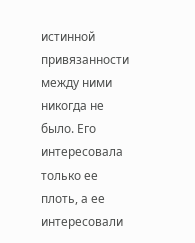истинной привязанности между ними никогда не было. Его интересовала только ее плоть, а ее интересовали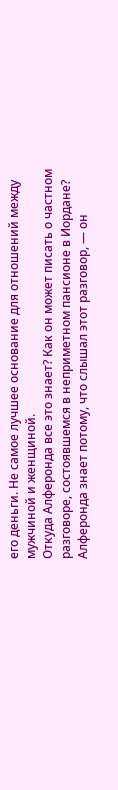его деньги. Не самое лучшее основание для отношений между мужчиной и женщиной.
Откуда Алферонда все это знает? Как он может писать о частном разговоре, состоявшемся в неприметном пансионе в Иордане? Алферонда знает потому, что слышал этот разговор, — он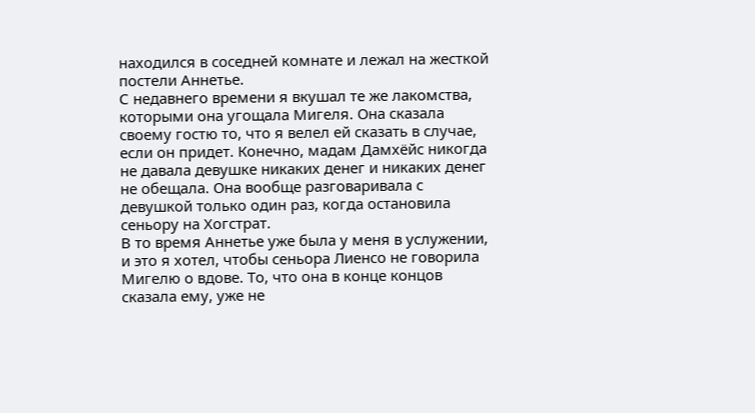находился в соседней комнате и лежал на жесткой постели Аннетье.
С недавнего времени я вкушал те же лакомства, которыми она угощала Мигеля. Она сказала своему гостю то, что я велел ей сказать в случае, если он придет. Конечно, мадам Дамхёйс никогда не давала девушке никаких денег и никаких денег не обещала. Она вообще разговаривала с девушкой только один раз, когда остановила сеньору на Хогстрат.
В то время Аннетье уже была у меня в услужении, и это я хотел, чтобы сеньора Лиенсо не говорила Мигелю о вдове. То, что она в конце концов сказала ему, уже не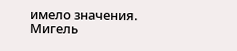имело значения.
Мигель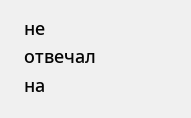не отвечал на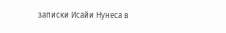записки Исайи Нунеса в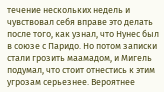течение нескольких недель и чувствовал себя вправе это делать после того, как узнал, что Нунес был в союзе с Паридо. Но потом записки стали грозить маамадом, и Мигель подумал, что стоит отнестись к этим угрозам серьезнее. Вероятнее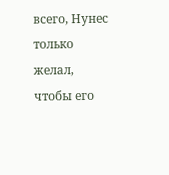всего, Нунес только желал, чтобы его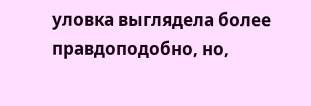уловка выглядела более правдоподобно, но,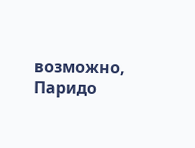возможно, Паридо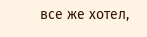все же хотел,